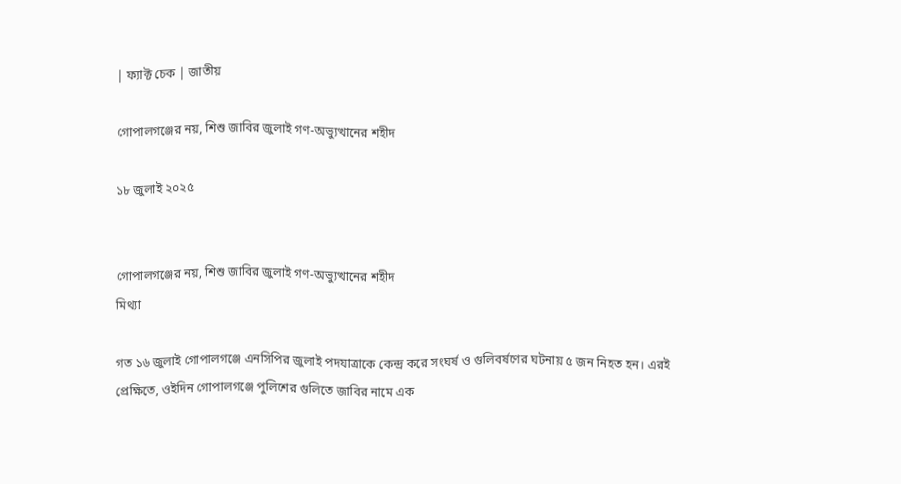| ফ্যাক্ট চেক | জাতীয়

গোপালগঞ্জের নয়, শিশু জাবির জুলাই গণ-অভ্যুত্থানের শহীদ

১৮ জুলাই ২০২৫


গোপালগঞ্জের নয়, শিশু জাবির জুলাই গণ-অভ্যুত্থানের শহীদ
মিথ্যা

গত ১৬ জুলাই গোপালগঞ্জে এনসিপির জুলাই পদযাত্রাকে কেন্দ্র করে সংঘর্ষ ও গুলিবর্ষণের ঘটনায় ৫ জন নিহত হন। এরই প্রেক্ষিতে, ওইদিন গোপালগঞ্জে পুলিশের গুলিতে জাবির নামে এক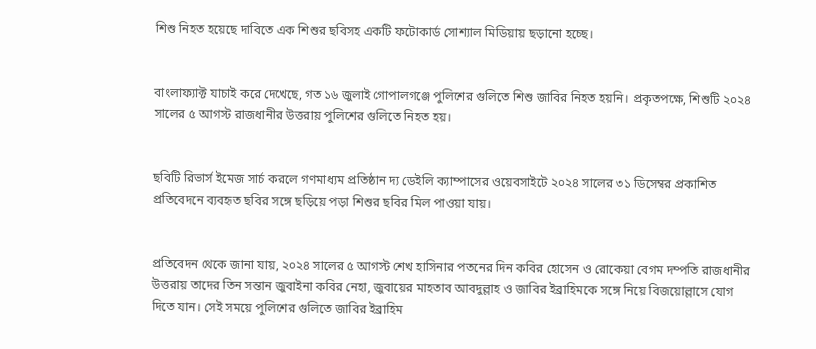শিশু নিহত হয়েছে দাবিতে এক শিশুর ছবিসহ একটি ফটোকার্ড সোশ্যাল মিডিয়ায় ছড়ানো হচ্ছে।


বাংলাফ্যাক্ট যাচাই করে দেখেছে, গত ১৬ জুলাই গোপালগঞ্জে পুলিশের গুলিতে শিশু জাবির নিহত হয়নি। প্রকৃতপক্ষে, শিশুটি ২০২৪ সালের ৫ আগস্ট রাজধানীর উত্তরায় পুলিশের গুলিতে নিহত হয়।


ছবিটি রিভার্স ইমেজ সার্চ করলে গণমাধ্যম প্রতিষ্ঠান দ্য ডেইলি ক্যাম্পাসের ওয়েবসাইটে ২০২৪ সালের ৩১ ডিসেম্বর প্রকাশিত প্রতিবেদনে ব্যবহৃত ছবির সঙ্গে ছড়িয়ে পড়া শিশুর ছবির মিল পাওয়া যায়।


প্রতিবেদন থেকে জানা যায়, ২০২৪ সালের ৫ আগস্ট শেখ হাসিনার পতনের দিন কবির হোসেন ও রোকেয়া বেগম দম্পতি রাজধানীর উত্তরায় তাদের তিন সন্তান জুবাইনা কবির নেহা, জুবায়ের মাহতাব আবদুল্লাহ ও জাবির ইব্রাহিমকে সঙ্গে নিয়ে বিজয়োল্লাসে যোগ দিতে যান। সেই সময়ে পুলিশের গুলিতে জাবির ইব্রাহিম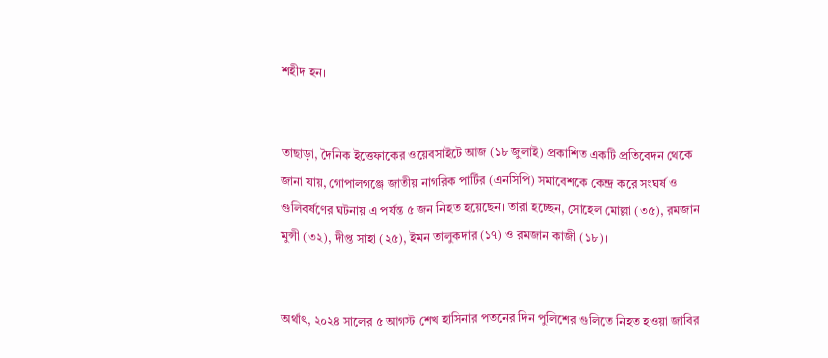শহীদ হন।


তাছাড়া, দৈনিক ইত্তেফাকের ওয়েবসাইটে আজ (১৮ জুলাই) প্রকাশিত একটি প্রতিবেদন থেকে জানা যায়, গোপালগঞ্জে জাতীয় নাগরিক পার্টির (এনসিপি) সমাবেশকে কেন্দ্র করে সংঘর্ষ ও গুলিবর্ষণের ঘটনায় এ পর্যন্ত ৫ জন নিহত হয়েছেন। তারা হচ্ছেন, সোহেল মোল্লা (৩৫), রমজান মুন্সী (৩২), দীপ্ত সাহা (২৫), ইমন তালুকদার (১৭) ও রমজান কাজী (১৮)।


অর্থাৎ, ২০২৪ সালের ৫ আগস্ট শেখ হাসিনার পতনের দিন পুলিশের গুলিতে নিহত হওয়া জাবির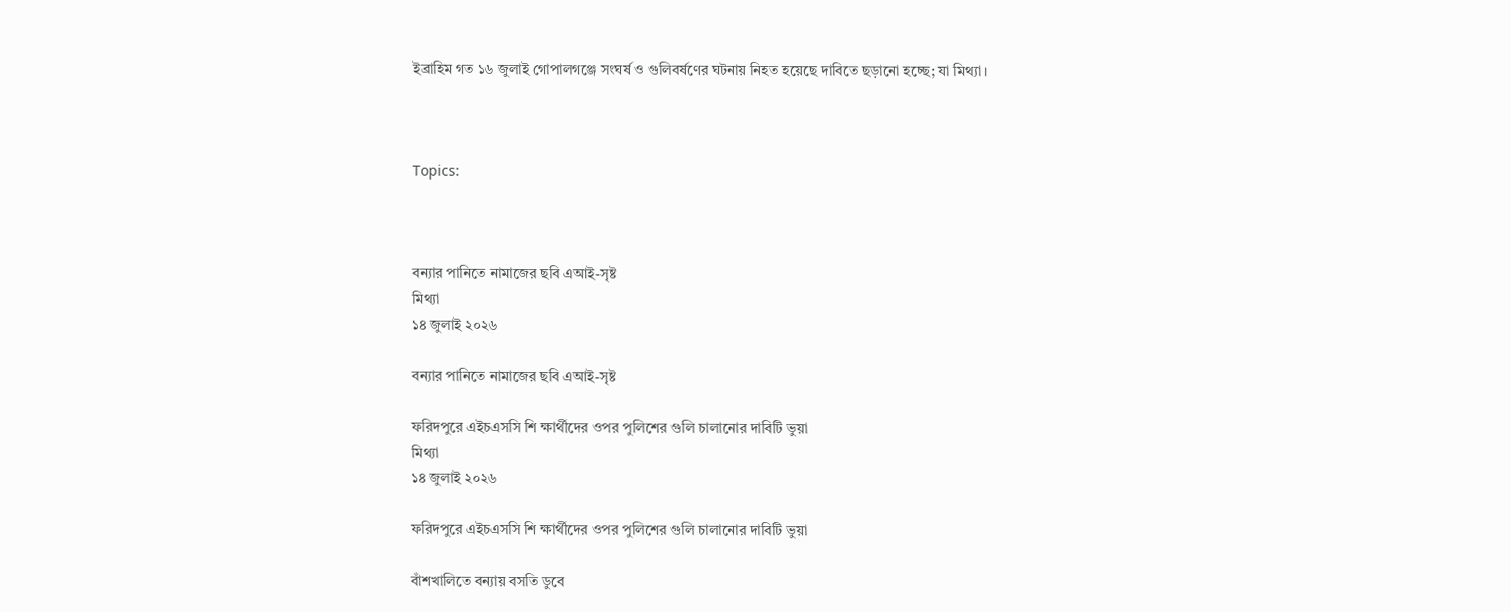ইব্রাহিম গত ১৬ জুলাই গোপালগঞ্জে সংঘর্ষ ও গুলিবর্ষণের ঘটনায় নিহত হয়েছে দাবিতে ছড়ানো হচ্ছে; যা মিথ্যা।



Topics:



বন্যার পানিতে নামাজের ছবি এআই-সৃষ্ট
মিথ্যা
১৪ জুলাই ২০২৬

বন্যার পানিতে নামাজের ছবি এআই-সৃষ্ট

ফরিদপুরে এইচএসসি শি ক্ষার্থীদের ওপর পুলিশের গুলি চালানোর দাবিটি ভুয়া
মিথ্যা
১৪ জুলাই ২০২৬

ফরিদপুরে এইচএসসি শি ক্ষার্থীদের ওপর পুলিশের গুলি চালানোর দাবিটি ভুয়া

বাঁশখালিতে বন্যায় বসতি ডুবে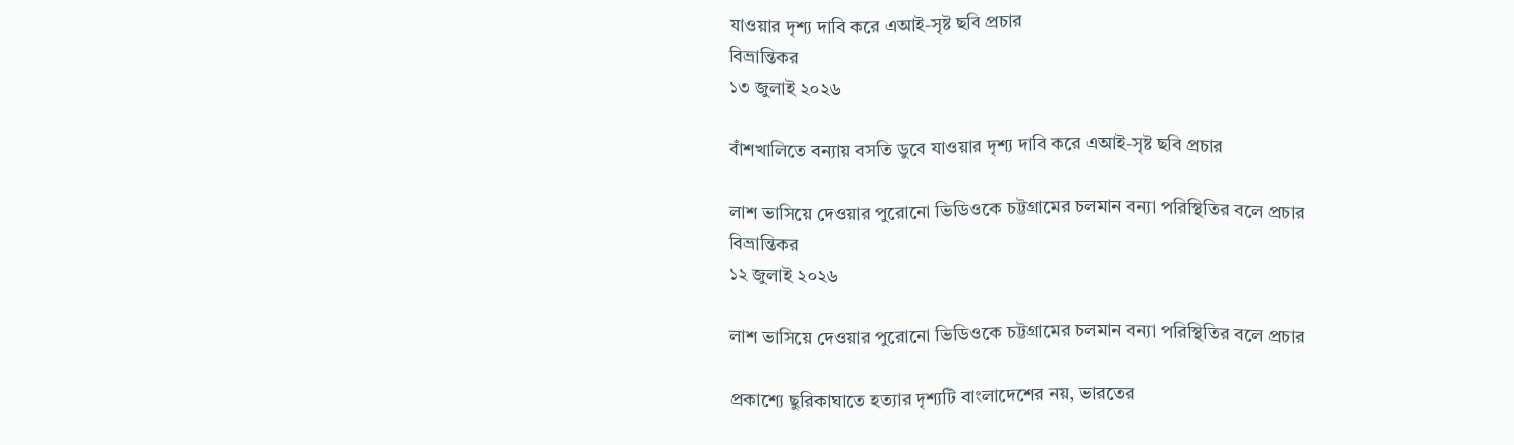যাওয়ার দৃশ্য দাবি করে এআই-সৃষ্ট ছবি প্রচার
বিভ্রান্তিকর
১৩ জুলাই ২০২৬

বাঁশখালিতে বন্যায় বসতি ডুবে যাওয়ার দৃশ্য দাবি করে এআই-সৃষ্ট ছবি প্রচার

লাশ ভাসিয়ে দেওয়ার পুরোনো ভিডিওকে চট্টগ্রামের চলমান বন্যা পরিস্থিতির বলে প্রচার
বিভ্রান্তিকর
১২ জুলাই ২০২৬

লাশ ভাসিয়ে দেওয়ার পুরোনো ভিডিওকে চট্টগ্রামের চলমান বন্যা পরিস্থিতির বলে প্রচার

প্রকাশ্যে ছুরিকাঘাতে হত্যার দৃশ্যটি বাংলাদেশের নয়, ভারতের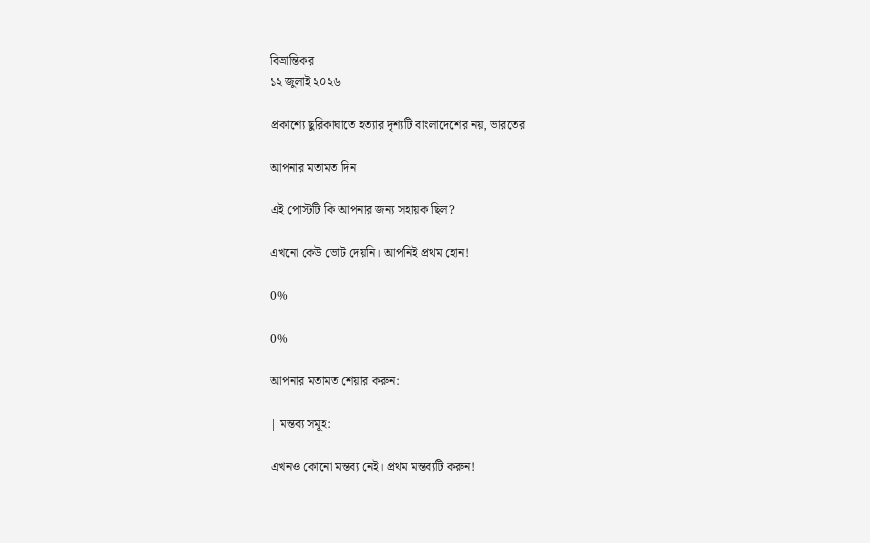বিভ্রান্তিকর
১২ জুলাই ২০২৬

প্রকাশ্যে ছুরিকাঘাতে হত্যার দৃশ্যটি বাংলাদেশের নয়, ভারতের

আপনার মতামত দিন

এই পোস্টটি কি আপনার জন্য সহায়ক ছিল?

এখনো কেউ ভোট দেয়নি। আপনিই প্রথম হোন!

0%

0%

আপনার মতামত শেয়ার করুন:

| মন্তব্য সমূহ:

এখনও কোনো মন্তব্য নেই। প্রথম মন্তব্যটি করুন!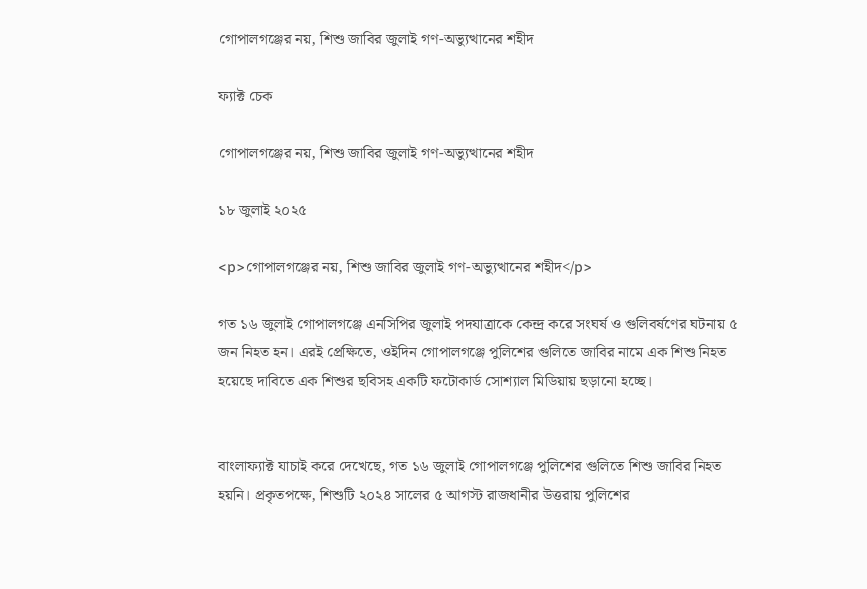গোপালগঞ্জের নয়, শিশু জাবির জুলাই গণ-অভ্যুত্থানের শহীদ

ফ্যাক্ট চেক

গোপালগঞ্জের নয়, শিশু জাবির জুলাই গণ-অভ্যুত্থানের শহীদ

১৮ জুলাই ২০২৫

<p>গোপালগঞ্জের নয়, শিশু জাবির জুলাই গণ-অভ্যুত্থানের শহীদ</p>

গত ১৬ জুলাই গোপালগঞ্জে এনসিপির জুলাই পদযাত্রাকে কেন্দ্র করে সংঘর্ষ ও গুলিবর্ষণের ঘটনায় ৫ জন নিহত হন। এরই প্রেক্ষিতে, ওইদিন গোপালগঞ্জে পুলিশের গুলিতে জাবির নামে এক শিশু নিহত হয়েছে দাবিতে এক শিশুর ছবিসহ একটি ফটোকার্ড সোশ্যাল মিডিয়ায় ছড়ানো হচ্ছে।


বাংলাফ্যাক্ট যাচাই করে দেখেছে, গত ১৬ জুলাই গোপালগঞ্জে পুলিশের গুলিতে শিশু জাবির নিহত হয়নি। প্রকৃতপক্ষে, শিশুটি ২০২৪ সালের ৫ আগস্ট রাজধানীর উত্তরায় পুলিশের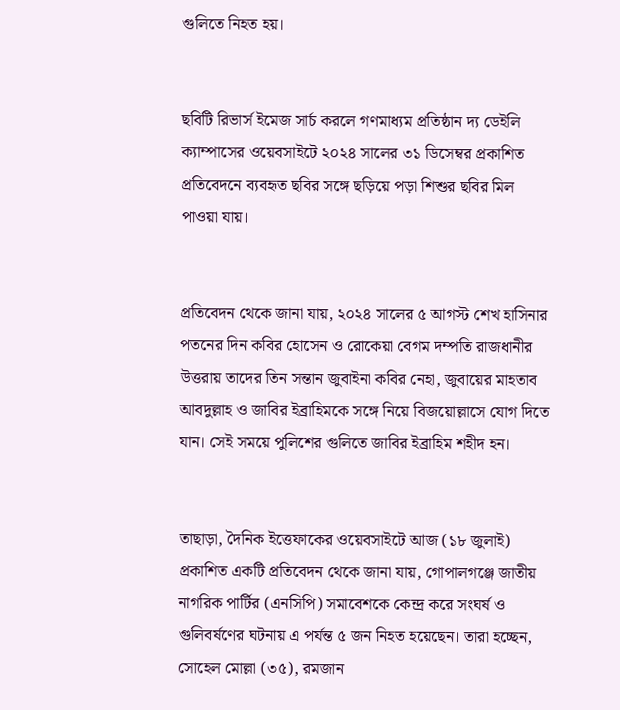গুলিতে নিহত হয়।


ছবিটি রিভার্স ইমেজ সার্চ করলে গণমাধ্যম প্রতিষ্ঠান দ্য ডেইলি ক্যাম্পাসের ওয়েবসাইটে ২০২৪ সালের ৩১ ডিসেম্বর প্রকাশিত প্রতিবেদনে ব্যবহৃত ছবির সঙ্গে ছড়িয়ে পড়া শিশুর ছবির মিল পাওয়া যায়।


প্রতিবেদন থেকে জানা যায়, ২০২৪ সালের ৫ আগস্ট শেখ হাসিনার পতনের দিন কবির হোসেন ও রোকেয়া বেগম দম্পতি রাজধানীর উত্তরায় তাদের তিন সন্তান জুবাইনা কবির নেহা, জুবায়ের মাহতাব আবদুল্লাহ ও জাবির ইব্রাহিমকে সঙ্গে নিয়ে বিজয়োল্লাসে যোগ দিতে যান। সেই সময়ে পুলিশের গুলিতে জাবির ইব্রাহিম শহীদ হন।


তাছাড়া, দৈনিক ইত্তেফাকের ওয়েবসাইটে আজ (১৮ জুলাই) প্রকাশিত একটি প্রতিবেদন থেকে জানা যায়, গোপালগঞ্জে জাতীয় নাগরিক পার্টির (এনসিপি) সমাবেশকে কেন্দ্র করে সংঘর্ষ ও গুলিবর্ষণের ঘটনায় এ পর্যন্ত ৫ জন নিহত হয়েছেন। তারা হচ্ছেন, সোহেল মোল্লা (৩৫), রমজান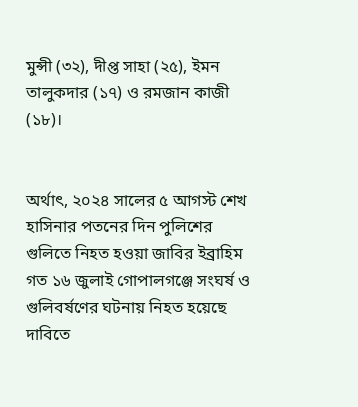মুন্সী (৩২), দীপ্ত সাহা (২৫), ইমন তালুকদার (১৭) ও রমজান কাজী (১৮)।


অর্থাৎ, ২০২৪ সালের ৫ আগস্ট শেখ হাসিনার পতনের দিন পুলিশের গুলিতে নিহত হওয়া জাবির ইব্রাহিম গত ১৬ জুলাই গোপালগঞ্জে সংঘর্ষ ও গুলিবর্ষণের ঘটনায় নিহত হয়েছে দাবিতে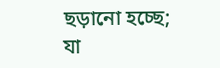ছড়ানো হচ্ছে; যা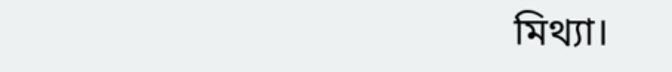মিথ্যা।